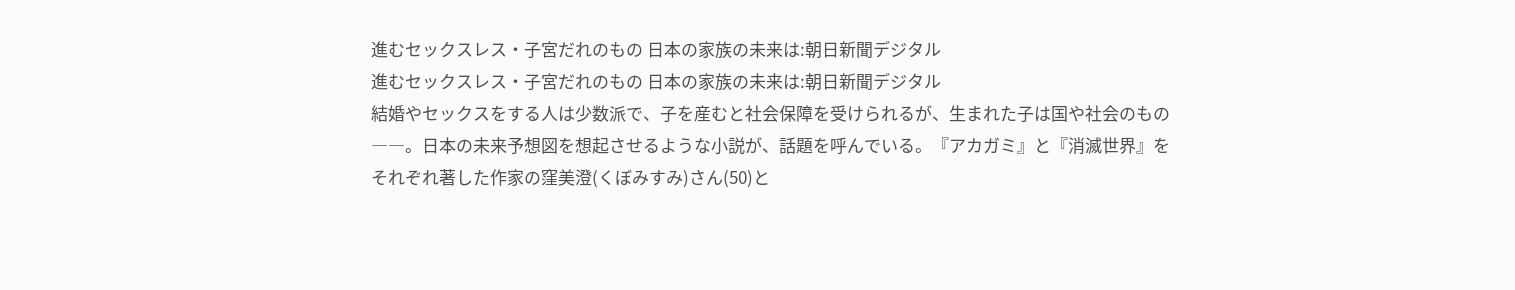進むセックスレス・子宮だれのもの 日本の家族の未来は:朝日新聞デジタル
進むセックスレス・子宮だれのもの 日本の家族の未来は:朝日新聞デジタル
結婚やセックスをする人は少数派で、子を産むと社会保障を受けられるが、生まれた子は国や社会のもの――。日本の未来予想図を想起させるような小説が、話題を呼んでいる。『アカガミ』と『消滅世界』をそれぞれ著した作家の窪美澄(くぼみすみ)さん(50)と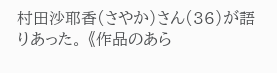村田沙耶香(さやか)さん(36)が語りあった。 《作品のあら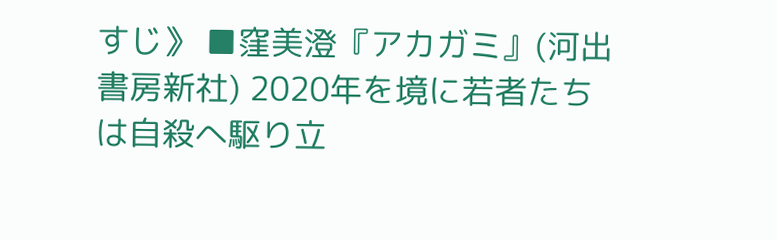すじ》 ■窪美澄『アカガミ』(河出書房新社) 2020年を境に若者たちは自殺へ駆り立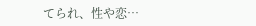てられ、性や恋…